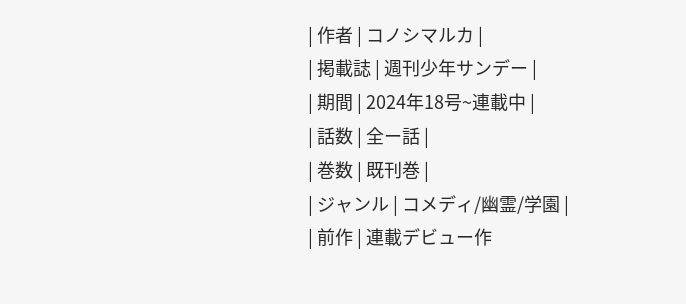| 作者 | コノシマルカ |
| 掲載誌 | 週刊少年サンデー |
| 期間 | 2024年18号~連載中 |
| 話数 | 全ー話 |
| 巻数 | 既刊巻 |
| ジャンル | コメディ/幽霊/学園 |
| 前作 | 連載デビュー作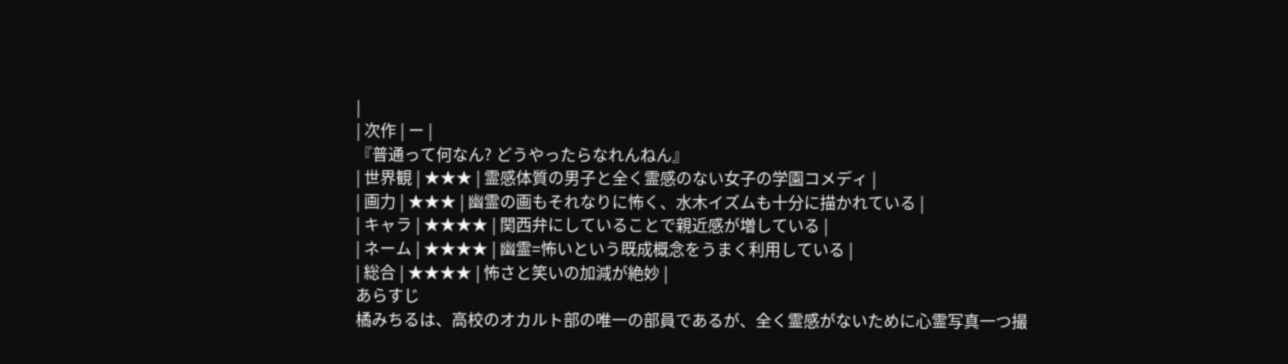|
| 次作 | ー |
『普通って何なん? どうやったらなれんねん』
| 世界観 | ★★★ | 霊感体質の男子と全く霊感のない女子の学園コメディ |
| 画力 | ★★★ | 幽霊の画もそれなりに怖く、水木イズムも十分に描かれている |
| キャラ | ★★★★ | 関西弁にしていることで親近感が増している |
| ネーム | ★★★★ | 幽霊=怖いという既成概念をうまく利用している |
| 総合 | ★★★★ | 怖さと笑いの加減が絶妙 |
あらすじ
橘みちるは、高校のオカルト部の唯一の部員であるが、全く霊感がないために心霊写真一つ撮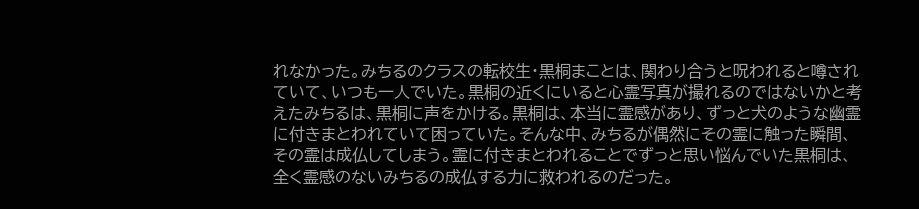れなかった。みちるのクラスの転校生・黒桐まことは、関わり合うと呪われると噂されていて、いつも一人でいた。黒桐の近くにいると心霊写真が撮れるのではないかと考えたみちるは、黒桐に声をかける。黒桐は、本当に霊感があり、ずっと犬のような幽霊に付きまとわれていて困っていた。そんな中、みちるが偶然にその霊に触った瞬間、その霊は成仏してしまう。霊に付きまとわれることでずっと思い悩んでいた黒桐は、全く霊感のないみちるの成仏する力に救われるのだった。